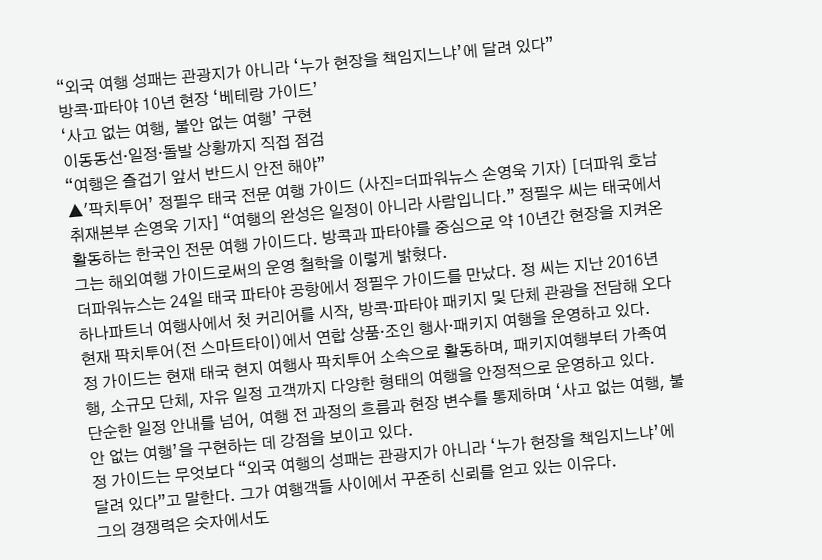“외국 여행 성패는 관광지가 아니라 ‘누가 현장을 책임지느냐’에 달려 있다”
방콕·파타야 10년 현장 ‘베테랑 가이드’
‘사고 없는 여행, 불안 없는 여행’ 구현
이동동선·일정·돌발 상황까지 직접 점검
“여행은 즐겁기 앞서 반드시 안전 해야”
▲'팍치투어’ 정필우 태국 전문 여행 가이드 (사진=더파워뉴스 손영욱 기자) [더파워 호남취재본부 손영욱 기자] “여행의 완성은 일정이 아니라 사람입니다.” 정필우 씨는 태국에서 활동하는 한국인 전문 여행 가이드다. 방콕과 파타야를 중심으로 약 10년간 현장을 지켜온 그는 해외여행 가이드로써의 운영 철학을 이렇게 밝혔다.
더파워뉴스는 24일 태국 파타야 공항에서 정필우 가이드를 만났다. 정 씨는 지난 2016년 하나파트너 여행사에서 첫 커리어를 시작, 방콕·파타야 패키지 및 단체 관광을 전담해 오다 현재 팍치투어(전 스마트타이)에서 연합 상품·조인 행사·패키지 여행을 운영하고 있다.
정 가이드는 현재 태국 현지 여행사 팍치투어 소속으로 활동하며, 패키지여행부터 가족여행, 소규모 단체, 자유 일정 고객까지 다양한 형태의 여행을 안정적으로 운영하고 있다.
단순한 일정 안내를 넘어, 여행 전 과정의 흐름과 현장 변수를 통제하며 ‘사고 없는 여행, 불안 없는 여행’을 구현하는 데 강점을 보이고 있다.
정 가이드는 무엇보다 “외국 여행의 성패는 관광지가 아니라 ‘누가 현장을 책임지느냐’에 달려 있다”고 말한다. 그가 여행객들 사이에서 꾸준히 신뢰를 얻고 있는 이유다.
그의 경쟁력은 숫자에서도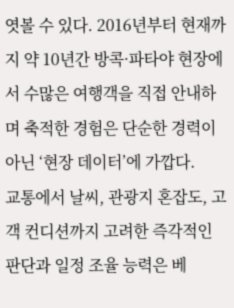엿볼 수 있다. 2016년부터 현재까지 약 10년간 방콕·파타야 현장에서 수많은 여행객을 직접 안내하며 축적한 경험은 단순한 경력이 아닌 ‘현장 데이터’에 가깝다.
교통에서 날씨, 관광지 혼잡도, 고객 컨디션까지 고려한 즉각적인 판단과 일정 조율 능력은 베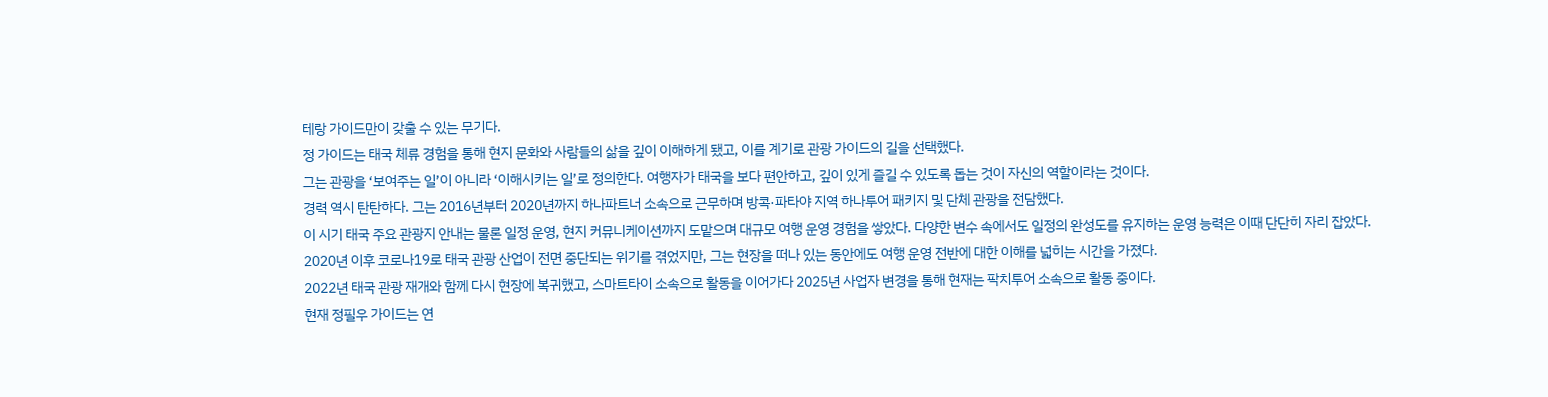테랑 가이드만이 갖출 수 있는 무기다.
정 가이드는 태국 체류 경험을 통해 현지 문화와 사람들의 삶을 깊이 이해하게 됐고, 이를 계기로 관광 가이드의 길을 선택했다.
그는 관광을 ‘보여주는 일’이 아니라 ‘이해시키는 일’로 정의한다. 여행자가 태국을 보다 편안하고, 깊이 있게 즐길 수 있도록 돕는 것이 자신의 역할이라는 것이다.
경력 역시 탄탄하다. 그는 2016년부터 2020년까지 하나파트너 소속으로 근무하며 방콕·파타야 지역 하나투어 패키지 및 단체 관광을 전담했다.
이 시기 태국 주요 관광지 안내는 물론 일정 운영, 현지 커뮤니케이션까지 도맡으며 대규모 여행 운영 경험을 쌓았다. 다양한 변수 속에서도 일정의 완성도를 유지하는 운영 능력은 이때 단단히 자리 잡았다.
2020년 이후 코로나19로 태국 관광 산업이 전면 중단되는 위기를 겪었지만, 그는 현장을 떠나 있는 동안에도 여행 운영 전반에 대한 이해를 넓히는 시간을 가졌다.
2022년 태국 관광 재개와 함께 다시 현장에 복귀했고, 스마트타이 소속으로 활동을 이어가다 2025년 사업자 변경을 통해 현재는 팍치투어 소속으로 활동 중이다.
현재 정필우 가이드는 연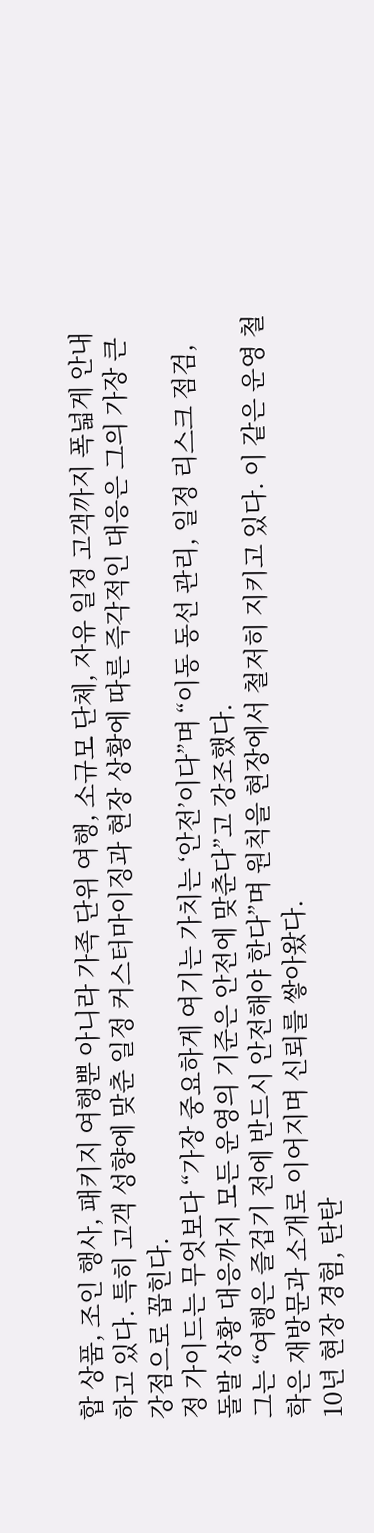합 상품, 조인 행사, 패키지 여행뿐 아니라 가족 단위 여행, 소규모 단체, 자유 일정 고객까지 폭넓게 안내하고 있다. 특히 고객 성향에 맞춘 일정 커스터마이징과 현장 상황에 따른 즉각적인 대응은 그의 가장 큰 강점으로 꼽힌다.
정 가이드는 무엇보다 “가장 중요하게 여기는 가치는 ‘안전’이다”며 “이동 동선 관리, 일정 리스크 점검, 돌발 상황 대응까지 모든 운영의 기준은 안전에 맞춘다”고 강조했다.
그는 “여행은 즐겁기 전에 반드시 안전해야 한다”며 원칙을 현장에서 철저히 지키고 있다. 이 같은 운영 철학은 재방문과 소개로 이어지며 신뢰를 쌓아왔다.
10년 현장 경험, 탄탄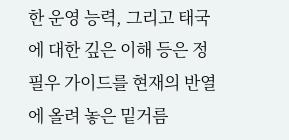한 운영 능력, 그리고 태국에 대한 깊은 이해 등은 정필우 가이드를 현재의 반열에 올려 놓은 밑거름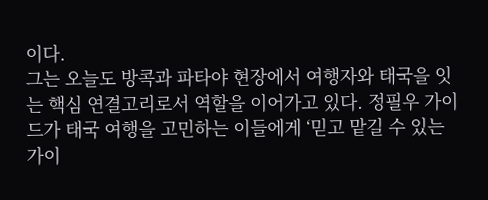이다.
그는 오늘도 방콕과 파타야 현장에서 여행자와 태국을 잇는 핵심 연결고리로서 역할을 이어가고 있다. 정필우 가이드가 태국 여행을 고민하는 이들에게 ‘믿고 맡길 수 있는 가이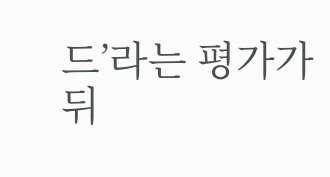드’라는 평가가 뒤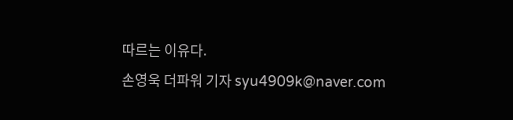따르는 이유다.
손영욱 더파워 기자 syu4909k@naver.com